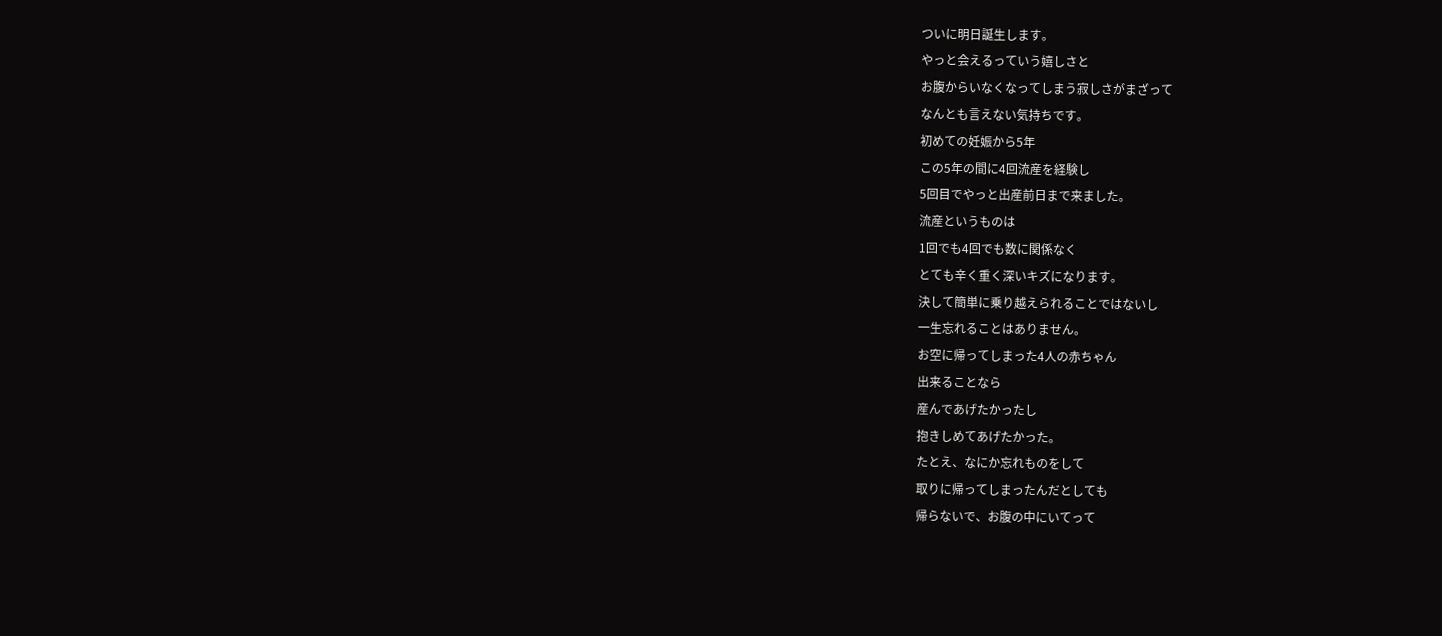ついに明日誕生します。
やっと会えるっていう嬉しさと
お腹からいなくなってしまう寂しさがまざって
なんとも言えない気持ちです。
初めての妊娠から5年
この5年の間に4回流産を経験し
5回目でやっと出産前日まで来ました。
流産というものは
1回でも4回でも数に関係なく
とても辛く重く深いキズになります。
決して簡単に乗り越えられることではないし
一生忘れることはありません。
お空に帰ってしまった4人の赤ちゃん
出来ることなら
産んであげたかったし
抱きしめてあげたかった。
たとえ、なにか忘れものをして
取りに帰ってしまったんだとしても
帰らないで、お腹の中にいてって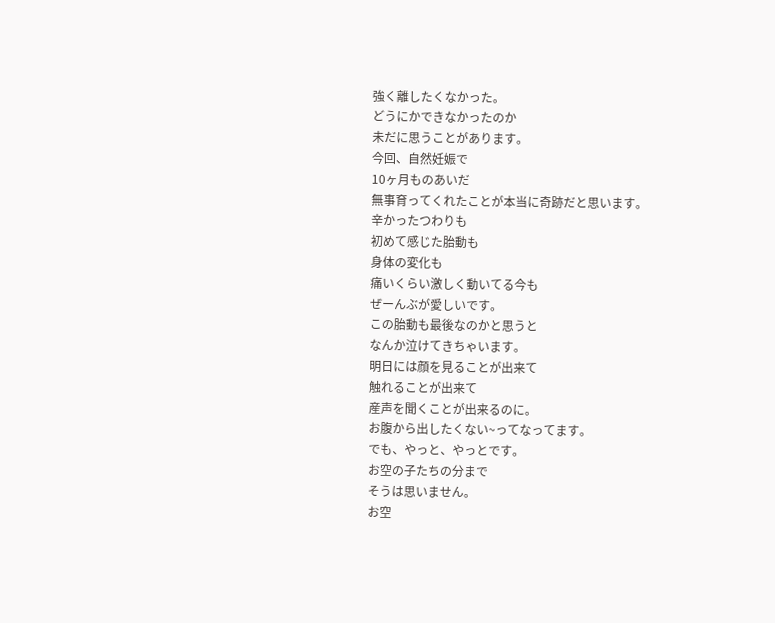強く離したくなかった。
どうにかできなかったのか
未だに思うことがあります。
今回、自然妊娠で
10ヶ月ものあいだ
無事育ってくれたことが本当に奇跡だと思います。
辛かったつわりも
初めて感じた胎動も
身体の変化も
痛いくらい激しく動いてる今も
ぜーんぶが愛しいです。
この胎動も最後なのかと思うと
なんか泣けてきちゃいます。
明日には顔を見ることが出来て
触れることが出来て
産声を聞くことが出来るのに。
お腹から出したくない~ってなってます。
でも、やっと、やっとです。
お空の子たちの分まで
そうは思いません。
お空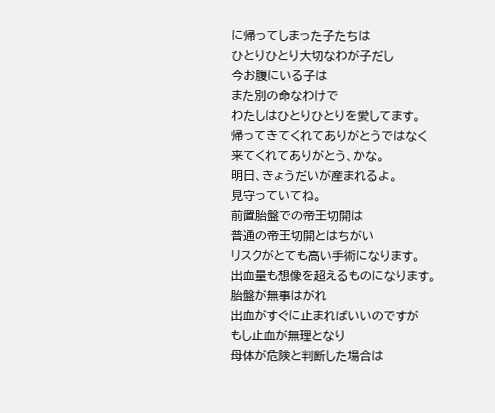に帰ってしまった子たちは
ひとりひとり大切なわが子だし
今お腹にいる子は
また別の命なわけで
わたしはひとりひとりを愛してます。
帰ってきてくれてありがとうではなく
来てくれてありがとう、かな。
明日、きょうだいが産まれるよ。
見守っていてね。
前置胎盤での帝王切開は
普通の帝王切開とはちがい
リスクがとても高い手術になります。
出血量も想像を超えるものになります。
胎盤が無事はがれ
出血がすぐに止まればいいのですが
もし止血が無理となり
母体が危険と判断した場合は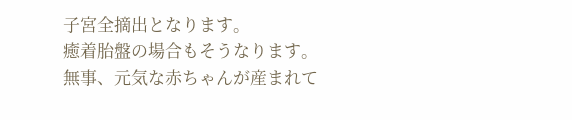子宮全摘出となります。
癒着胎盤の場合もそうなります。
無事、元気な赤ちゃんが産まれて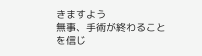きますよう
無事、手術が終わることを信じ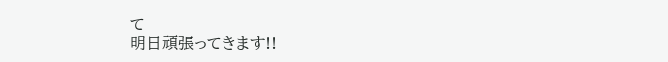て
明日頑張ってきます!!